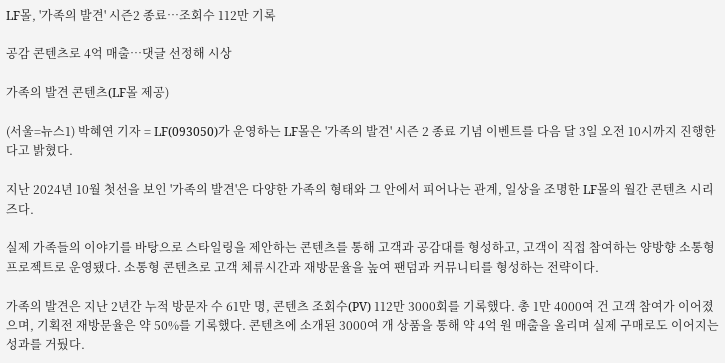LF몰, '가족의 발견' 시즌2 종료…조회수 112만 기록

공감 콘텐츠로 4억 매출…댓글 선정해 시상

가족의 발견 콘텐츠(LF몰 제공)

(서울=뉴스1) 박혜연 기자 = LF(093050)가 운영하는 LF몰은 '가족의 발견' 시즌 2 종료 기념 이벤트를 다음 달 3일 오전 10시까지 진행한다고 밝혔다.

지난 2024년 10월 첫선을 보인 '가족의 발견'은 다양한 가족의 형태와 그 안에서 피어나는 관계, 일상을 조명한 LF몰의 월간 콘텐츠 시리즈다.

실제 가족들의 이야기를 바탕으로 스타일링을 제안하는 콘텐츠를 통해 고객과 공감대를 형성하고, 고객이 직접 참여하는 양방향 소통형 프로젝트로 운영됐다. 소통형 콘텐츠로 고객 체류시간과 재방문율을 높여 팬덤과 커뮤니티를 형성하는 전략이다.

가족의 발견은 지난 2년간 누적 방문자 수 61만 명, 콘텐츠 조회수(PV) 112만 3000회를 기록했다. 총 1만 4000여 건 고객 참여가 이어졌으며, 기획전 재방문율은 약 50%를 기록했다. 콘텐츠에 소개된 3000여 개 상품을 통해 약 4억 원 매출을 올리며 실제 구매로도 이어지는 성과를 거뒀다.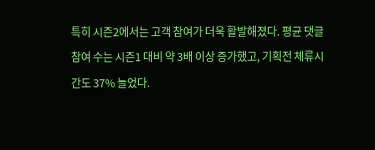특히 시즌2에서는 고객 참여가 더욱 활발해졌다. 평균 댓글 참여 수는 시즌1 대비 약 3배 이상 증가했고, 기획전 체류시간도 37% 늘었다.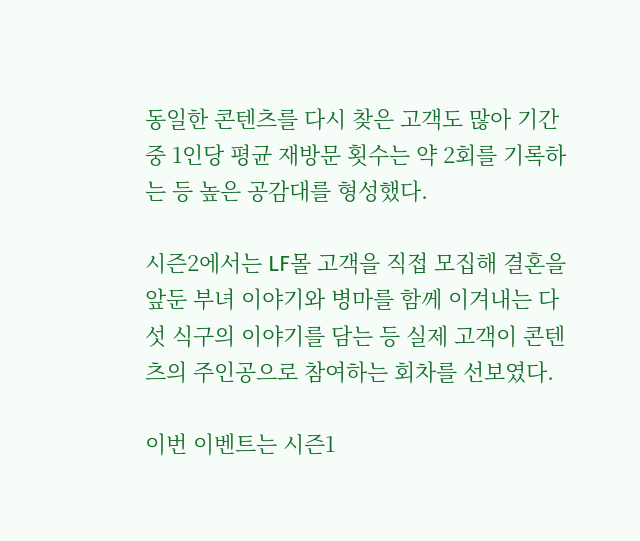동일한 콘텐츠를 다시 찾은 고객도 많아 기간 중 1인당 평균 재방문 횟수는 약 2회를 기록하는 등 높은 공감대를 형성했다.

시즌2에서는 LF몰 고객을 직접 모집해 결혼을 앞둔 부녀 이야기와 병마를 함께 이겨내는 다섯 식구의 이야기를 담는 등 실제 고객이 콘텐츠의 주인공으로 참여하는 회차를 선보였다.

이번 이벤트는 시즌1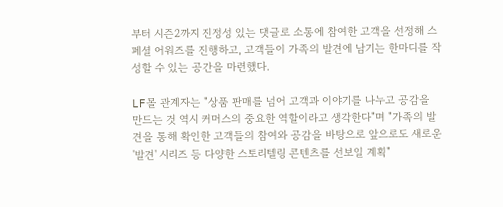부터 시즌2까지 진정성 있는 댓글로 소통에 참여한 고객을 선정해 스페셜 어워즈를 진행하고, 고객들이 가족의 발견에 남기는 한마디를 작성할 수 있는 공간을 마련했다.

LF몰 관계자는 "상품 판매를 넘어 고객과 이야기를 나누고 공감을 만드는 것 역시 커머스의 중요한 역할이라고 생각한다"며 "가족의 발견을 통해 확인한 고객들의 참여와 공감을 바탕으로 앞으로도 새로운 '발견' 시리즈 등 다양한 스토리텔링 콘텐츠를 선보일 계획"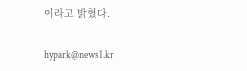이라고 밝혔다.

hypark@news1.kr